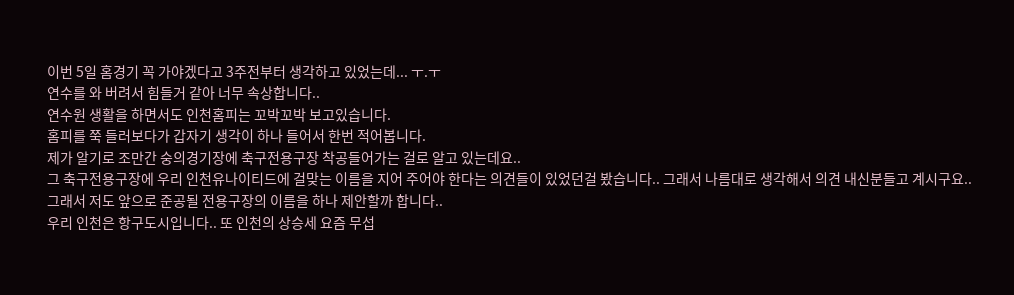이번 5일 홈경기 꼭 가야겠다고 3주전부터 생각하고 있었는데... ㅜ.ㅜ
연수를 와 버려서 힘들거 같아 너무 속상합니다..
연수원 생활을 하면서도 인천홈피는 꼬박꼬박 보고있습니다.
홈피를 쭉 들러보다가 갑자기 생각이 하나 들어서 한번 적어봅니다.
제가 알기로 조만간 숭의경기장에 축구전용구장 착공들어가는 걸로 알고 있는데요..
그 축구전용구장에 우리 인천유나이티드에 걸맞는 이름을 지어 주어야 한다는 의견들이 있었던걸 봤습니다.. 그래서 나름대로 생각해서 의견 내신분들고 계시구요..
그래서 저도 앞으로 준공될 전용구장의 이름을 하나 제안할까 합니다..
우리 인천은 항구도시입니다.. 또 인천의 상승세 요즘 무섭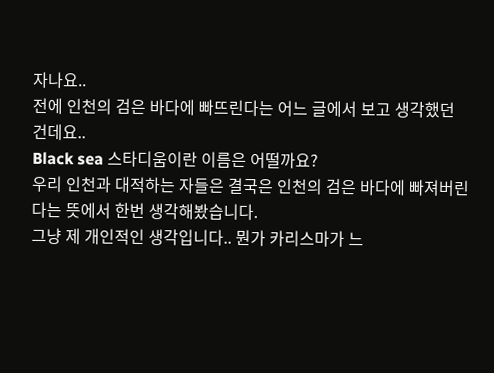자나요..
전에 인천의 검은 바다에 빠뜨린다는 어느 글에서 보고 생각했던 건데요..
Black sea 스타디움이란 이름은 어떨까요?
우리 인천과 대적하는 자들은 결국은 인천의 검은 바다에 빠져버린다는 뜻에서 한번 생각해봤습니다.
그냥 제 개인적인 생각입니다.. 뭔가 카리스마가 느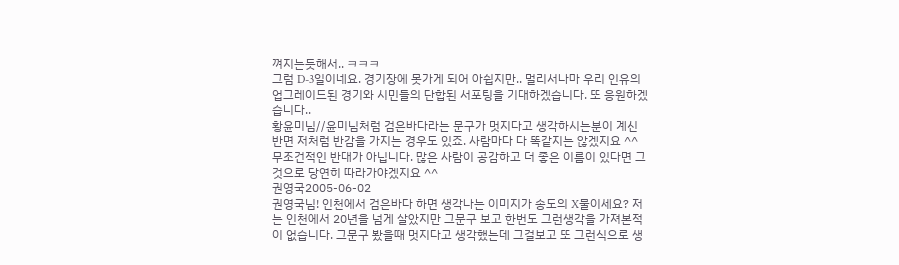껴지는듯해서.. ㅋㅋㅋ
그럼 D-3일이네요. 경기장에 못가게 되어 아쉽지만.. 멀리서나마 우리 인유의 업그레이드된 경기와 시민들의 단합된 서포팅을 기대하겠습니다. 또 응원하겠습니다..
황윤미님//윤미님처럼 검은바다라는 문구가 멋지다고 생각하시는분이 계신 반면 저처럼 반감을 가지는 경우도 있죠. 사람마다 다 똑같지는 않겠지요 ^^ 무조건적인 반대가 아닙니다. 많은 사람이 공감하고 더 좋은 이름이 있다면 그것으로 당연히 따라가야겠지요 ^^
권영국2005-06-02
권영국님! 인천에서 검은바다 하면 생각나는 이미지가 송도의 X물이세요? 저는 인천에서 20년을 넘게 살았지만 그문구 보고 한번도 그런생각을 가져본적이 없습니다. 그문구 봤을때 멋지다고 생각했는데 그걸보고 또 그런식으로 생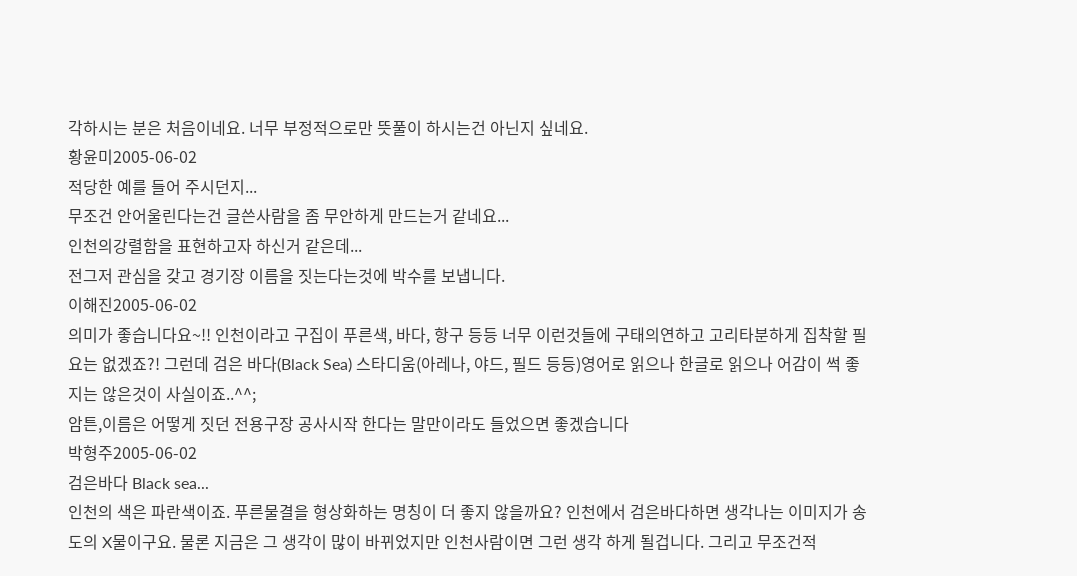각하시는 분은 처음이네요. 너무 부정적으로만 뜻풀이 하시는건 아닌지 싶네요.
황윤미2005-06-02
적당한 예를 들어 주시던지...
무조건 안어울린다는건 글쓴사람을 좀 무안하게 만드는거 같네요...
인천의강렬함을 표현하고자 하신거 같은데...
전그저 관심을 갖고 경기장 이름을 짓는다는것에 박수를 보냅니다.
이해진2005-06-02
의미가 좋습니다요~!! 인천이라고 구집이 푸른색, 바다, 항구 등등 너무 이런것들에 구태의연하고 고리타분하게 집착할 필요는 없겠죠?! 그런데 검은 바다(Black Sea) 스타디움(아레나, 야드, 필드 등등)영어로 읽으나 한글로 읽으나 어감이 썩 좋지는 않은것이 사실이죠..^^;
암튼,이름은 어떻게 짓던 전용구장 공사시작 한다는 말만이라도 들었으면 좋겠습니다
박형주2005-06-02
검은바다 Black sea...
인천의 색은 파란색이죠. 푸른물결을 형상화하는 명칭이 더 좋지 않을까요? 인천에서 검은바다하면 생각나는 이미지가 송도의 X물이구요. 물론 지금은 그 생각이 많이 바뀌었지만 인천사람이면 그런 생각 하게 될겁니다. 그리고 무조건적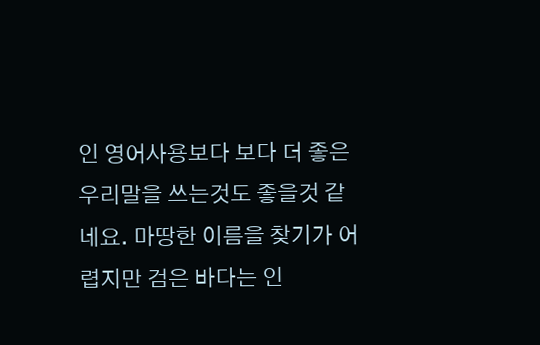인 영어사용보다 보다 더 좋은 우리말을 쓰는것도 좋을것 같네요. 마땅한 이름을 찾기가 어렵지만 검은 바다는 인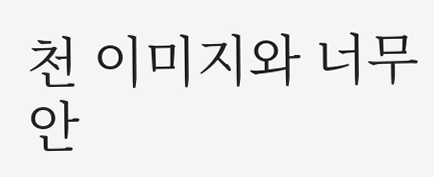천 이미지와 너무 안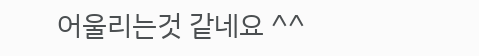어울리는것 같네요 ^^